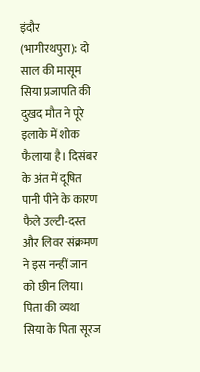इंदौर (भागीरथपुरा): दो साल की मासूम सिया प्रजापति की दुखद मौत ने पूरे इलाके में शोक फैलाया है। दिसंबर के अंत में दूषित पानी पीने के कारण फैले उल्टी-दस्त और लिवर संक्रमण ने इस नन्हीं जान को छीन लिया।
पिता की व्यथा
सिया के पिता सूरज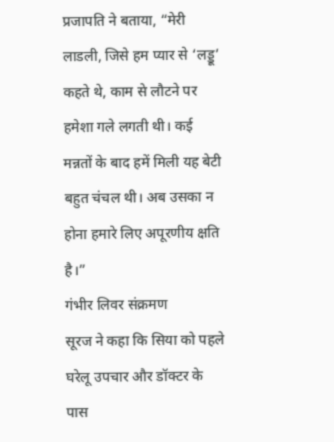प्रजापति ने बताया, “मेरी लाडली, जिसे हम प्यार से ‘लड्डू’ कहते थे, काम से लौटने पर हमेशा गले लगती थी। कई मन्नतों के बाद हमें मिली यह बेटी बहुत चंचल थी। अब उसका न होना हमारे लिए अपूरणीय क्षति है।”
गंभीर लिवर संक्रमण
सूरज ने कहा कि सिया को पहले घरेलू उपचार और डॉक्टर के पास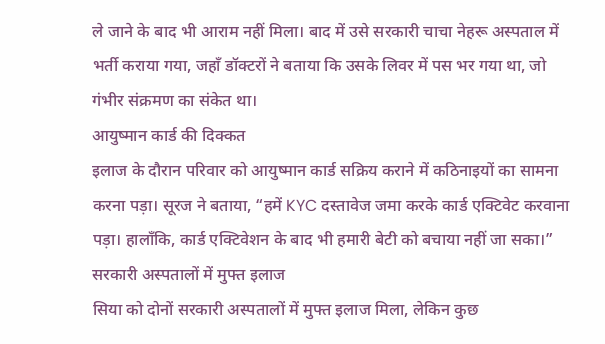ले जाने के बाद भी आराम नहीं मिला। बाद में उसे सरकारी चाचा नेहरू अस्पताल में भर्ती कराया गया, जहाँ डॉक्टरों ने बताया कि उसके लिवर में पस भर गया था, जो गंभीर संक्रमण का संकेत था।
आयुष्मान कार्ड की दिक्कत
इलाज के दौरान परिवार को आयुष्मान कार्ड सक्रिय कराने में कठिनाइयों का सामना करना पड़ा। सूरज ने बताया, “हमें KYC दस्तावेज जमा करके कार्ड एक्टिवेट करवाना पड़ा। हालाँकि, कार्ड एक्टिवेशन के बाद भी हमारी बेटी को बचाया नहीं जा सका।”
सरकारी अस्पतालों में मुफ्त इलाज
सिया को दोनों सरकारी अस्पतालों में मुफ्त इलाज मिला, लेकिन कुछ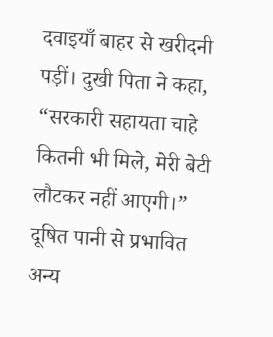दवाइयाँ बाहर से खरीदनी पड़ीं। दुखी पिता ने कहा, “सरकारी सहायता चाहे कितनी भी मिले, मेरी बेटी लौटकर नहीं आएगी।”
दूषित पानी से प्रभावित अन्य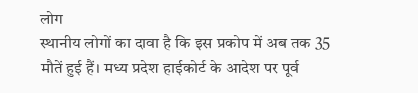लोग
स्थानीय लोगों का दावा है कि इस प्रकोप में अब तक 35 मौतें हुई हैं। मध्य प्रदेश हाईकोर्ट के आदेश पर पूर्व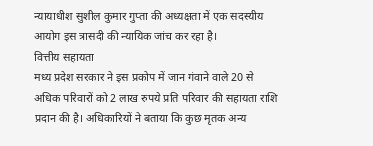न्यायाधीश सुशील कुमार गुप्ता की अध्यक्षता में एक सदस्यीय आयोग इस त्रासदी की न्यायिक जांच कर रहा है।
वित्तीय सहायता
मध्य प्रदेश सरकार ने इस प्रकोप में जान गंवाने वाले 20 से अधिक परिवारों को 2 लाख रुपये प्रति परिवार की सहायता राशि प्रदान की है। अधिकारियों ने बताया कि कुछ मृतक अन्य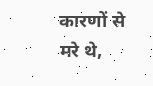कारणों से मरे थे,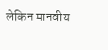लेकिन मानवीय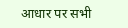आधार पर सभी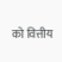को वित्तीय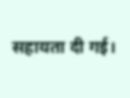सहायता दी गई।